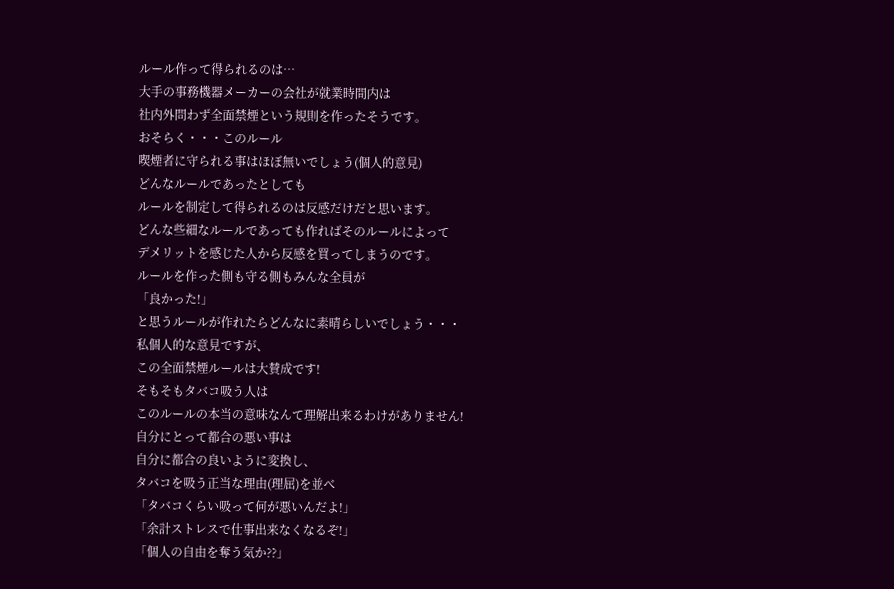ルール作って得られるのは…
大手の事務機器メーカーの会社が就業時間内は
社内外問わず全面禁煙という規則を作ったそうです。
おそらく・・・このルール
喫煙者に守られる事はほぼ無いでしょう(個人的意見)
どんなルールであったとしても
ルールを制定して得られるのは反感だけだと思います。
どんな些細なルールであっても作ればそのルールによって
デメリットを感じた人から反感を買ってしまうのです。
ルールを作った側も守る側もみんな全員が
「良かった!」
と思うルールが作れたらどんなに素晴らしいでしょう・・・
私個人的な意見ですが、
この全面禁煙ルールは大賛成です!
そもそもタバコ吸う人は
このルールの本当の意味なんて理解出来るわけがありません!
自分にとって都合の悪い事は
自分に都合の良いように変換し、
タバコを吸う正当な理由(理屈)を並べ
「タバコくらい吸って何が悪いんだよ!」
「余計ストレスで仕事出来なくなるぞ!」
「個人の自由を奪う気か??」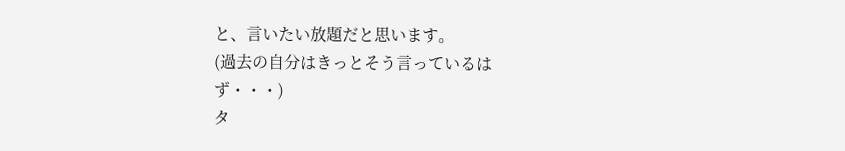と、言いたい放題だと思います。
(過去の自分はきっとそう言っているはず・・・)
タ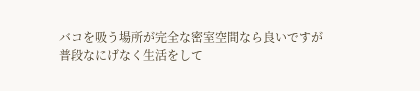バコを吸う場所が完全な密室空間なら良いですが
普段なにげなく生活をして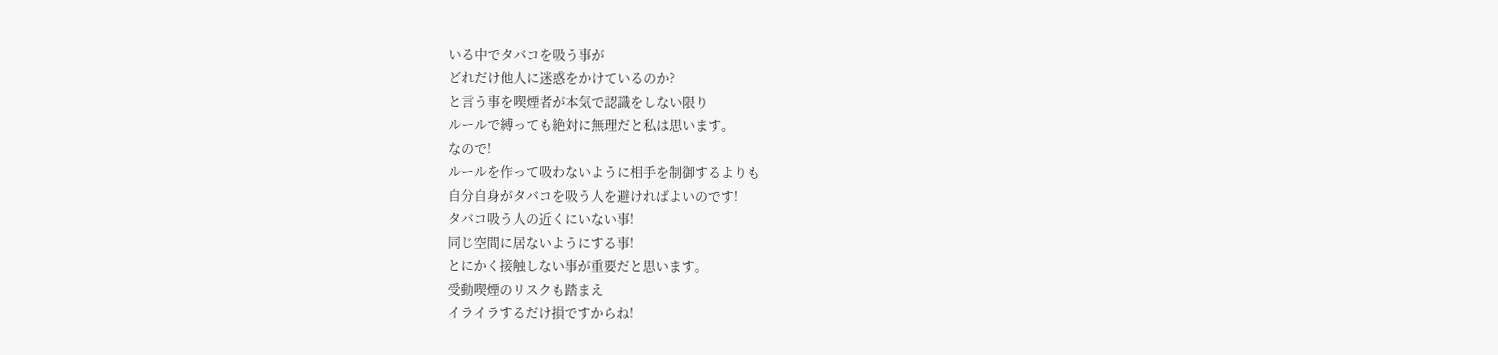いる中でタバコを吸う事が
どれだけ他人に迷惑をかけているのか?
と言う事を喫煙者が本気で認識をしない限り
ルールで縛っても絶対に無理だと私は思います。
なので!
ルールを作って吸わないように相手を制御するよりも
自分自身がタバコを吸う人を避ければよいのです!
タバコ吸う人の近くにいない事!
同じ空間に居ないようにする事!
とにかく接触しない事が重要だと思います。
受動喫煙のリスクも踏まえ
イライラするだけ損ですからね!